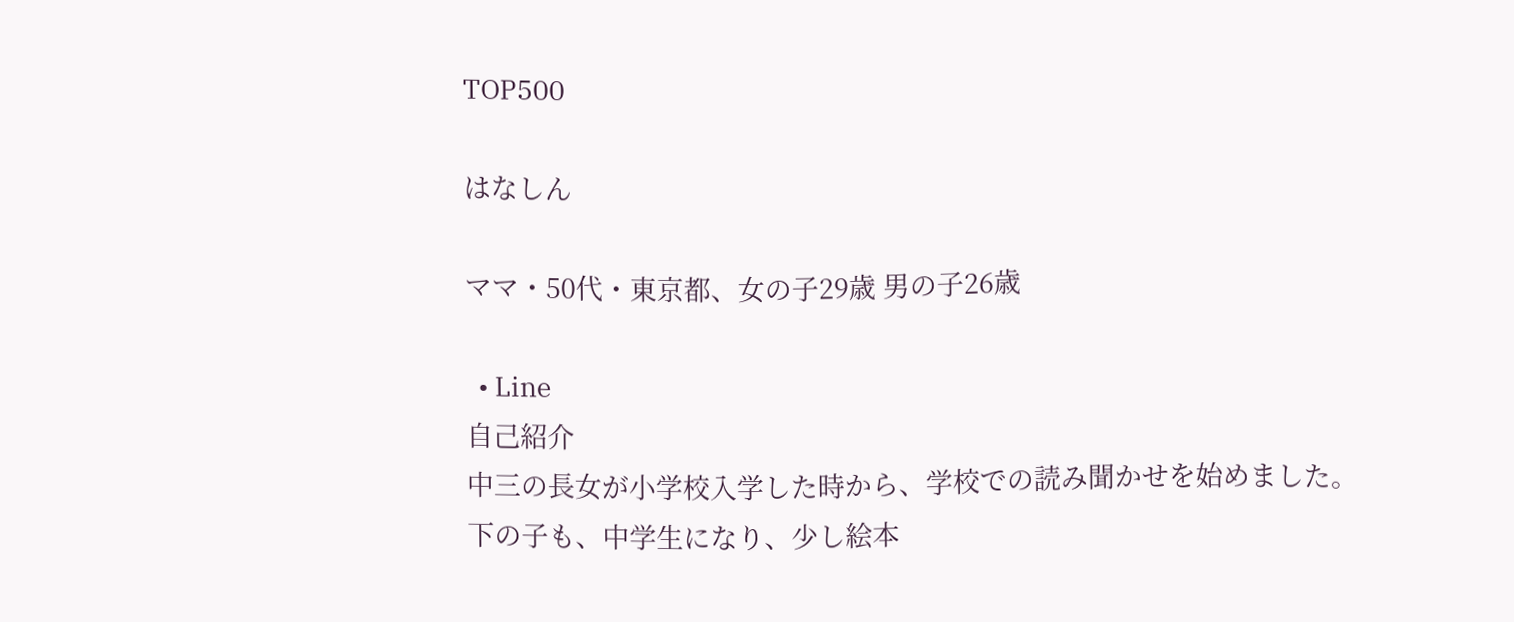TOP500

はなしん

ママ・50代・東京都、女の子29歳 男の子26歳

  • Line
自己紹介
中三の長女が小学校入学した時から、学校での読み聞かせを始めました。
下の子も、中学生になり、少し絵本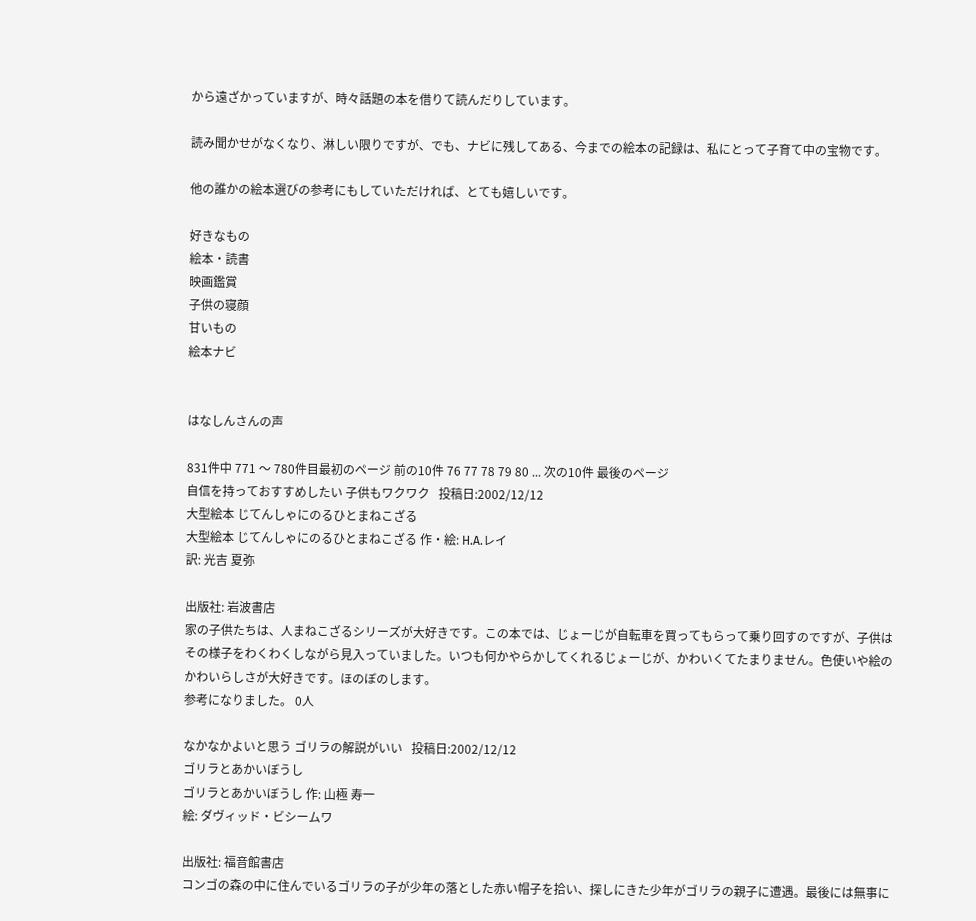から遠ざかっていますが、時々話題の本を借りて読んだりしています。

読み聞かせがなくなり、淋しい限りですが、でも、ナビに残してある、今までの絵本の記録は、私にとって子育て中の宝物です。

他の誰かの絵本選びの参考にもしていただければ、とても嬉しいです。

好きなもの
絵本・読書
映画鑑賞
子供の寝顔
甘いもの
絵本ナビ


はなしんさんの声

831件中 771 〜 780件目最初のページ 前の10件 76 77 78 79 80 ... 次の10件 最後のページ
自信を持っておすすめしたい 子供もワクワク   投稿日:2002/12/12
大型絵本 じてんしゃにのるひとまねこざる
大型絵本 じてんしゃにのるひとまねこざる 作・絵: H.A.レイ
訳: 光吉 夏弥

出版社: 岩波書店
家の子供たちは、人まねこざるシリーズが大好きです。この本では、じょーじが自転車を買ってもらって乗り回すのですが、子供はその様子をわくわくしながら見入っていました。いつも何かやらかしてくれるじょーじが、かわいくてたまりません。色使いや絵のかわいらしさが大好きです。ほのぼのします。
参考になりました。 0人

なかなかよいと思う ゴリラの解説がいい   投稿日:2002/12/12
ゴリラとあかいぼうし
ゴリラとあかいぼうし 作: 山極 寿一
絵: ダヴィッド・ビシームワ

出版社: 福音館書店
コンゴの森の中に住んでいるゴリラの子が少年の落とした赤い帽子を拾い、探しにきた少年がゴリラの親子に遭遇。最後には無事に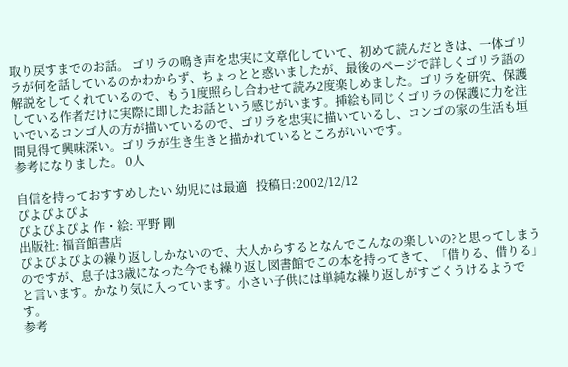取り戻すまでのお話。 ゴリラの鳴き声を忠実に文章化していて、初めて読んだときは、一体ゴリラが何を話しているのかわからず、ちょっとと惑いましたが、最後のページで詳しくゴリラ語の解説をしてくれているので、もう1度照らし合わせて読み2度楽しめました。ゴリラを研究、保護している作者だけに実際に即したお話という感じがいます。挿絵も同じくゴリラの保護に力を注いでいるコンゴ人の方が描いているので、ゴリラを忠実に描いているし、コンゴの家の生活も垣間見得て興味深い。ゴリラが生き生きと描かれているところがいいです。
参考になりました。 0人

自信を持っておすすめしたい 幼児には最適   投稿日:2002/12/12
ぴよぴよぴよ
ぴよぴよぴよ 作・絵: 平野 剛
出版社: 福音館書店
ぴよぴよぴよの繰り返ししかないので、大人からするとなんでこんなの楽しいの?と思ってしまうのですが、息子は3歳になった今でも繰り返し図書館でこの本を持ってきて、「借りる、借りる」と言います。かなり気に入っています。小さい子供には単純な繰り返しがすごくうけるようです。
参考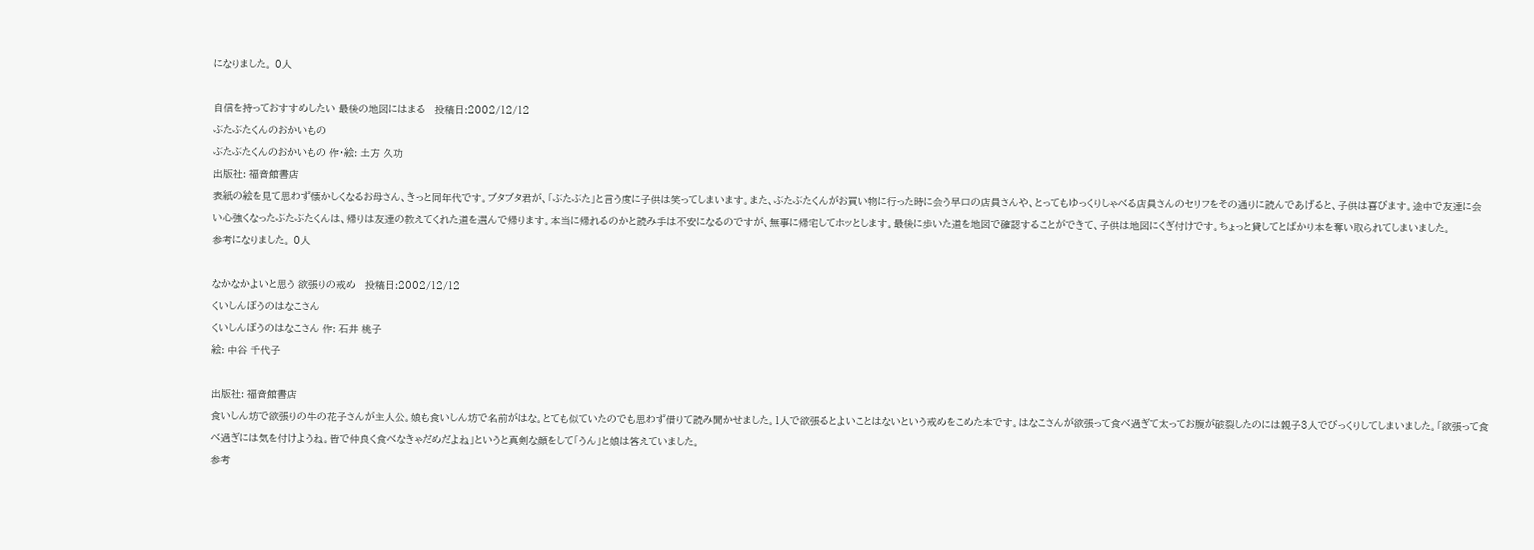になりました。 0人

自信を持っておすすめしたい 最後の地図にはまる   投稿日:2002/12/12
ぶたぶたくんのおかいもの
ぶたぶたくんのおかいもの 作・絵: 土方 久功
出版社: 福音館書店
表紙の絵を見て思わず懐かしくなるお母さん、きっと同年代です。ブタブタ君が、「ぶたぶた」と言う度に子供は笑ってしまいます。また、ぶたぶたくんがお買い物に行った時に会う早口の店員さんや、とってもゆっくりしゃべる店員さんのセリフをその通りに読んであげると、子供は喜びます。途中で友達に会い心強くなったぶたぶたくんは、帰りは友達の教えてくれた道を選んで帰ります。本当に帰れるのかと読み手は不安になるのですが、無事に帰宅してホッとします。最後に歩いた道を地図で確認することができて、子供は地図にくぎ付けです。ちょっと貸してとばかり本を奪い取られてしまいました。
参考になりました。 0人

なかなかよいと思う 欲張りの戒め   投稿日:2002/12/12
くいしんぼうのはなこさん
くいしんぼうのはなこさん 作: 石井 桃子
絵: 中谷 千代子

出版社: 福音館書店
食いしん坊で欲張りの牛の花子さんが主人公。娘も食いしん坊で名前がはな。とても似ていたのでも思わず借りて読み聞かせました。1人で欲張るとよいことはないという戒めをこめた本です。はなこさんが欲張って食べ過ぎて太ってお腹が破裂したのには親子3人でびっくりしてしまいました。「欲張って食べ過ぎには気を付けようね。皆で仲良く食べなきゃだめだよね」というと真剣な顔をして「うん」と娘は答えていました。
参考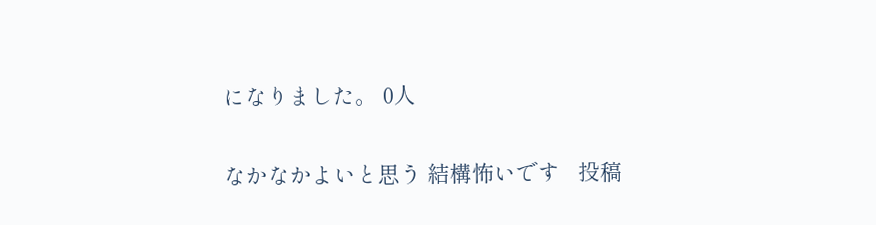になりました。 0人

なかなかよいと思う 結構怖いです   投稿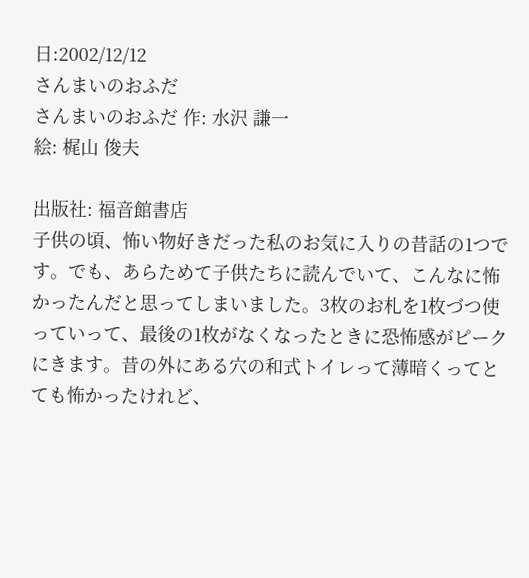日:2002/12/12
さんまいのおふだ
さんまいのおふだ 作: 水沢 謙一
絵: 梶山 俊夫

出版社: 福音館書店
子供の頃、怖い物好きだった私のお気に入りの昔話の1つです。でも、あらためて子供たちに読んでいて、こんなに怖かったんだと思ってしまいました。3枚のお札を1枚づつ使っていって、最後の1枚がなくなったときに恐怖感がピークにきます。昔の外にある穴の和式トイレって薄暗くってとても怖かったけれど、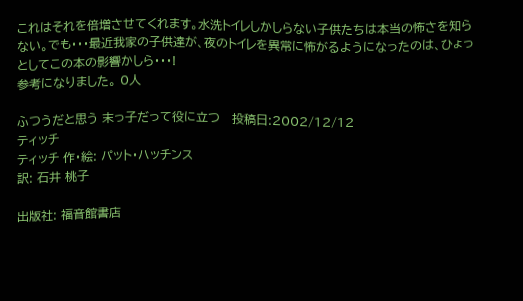これはそれを倍増させてくれます。水洗トイレしかしらない子供たちは本当の怖さを知らない。でも・・・最近我家の子供達が、夜のトイレを異常に怖がるようになったのは、ひょっとしてこの本の影響かしら・・・!
参考になりました。 0人

ふつうだと思う 末っ子だって役に立つ   投稿日:2002/12/12
ティッチ
ティッチ 作・絵: パット・ハッチンス
訳: 石井 桃子

出版社: 福音館書店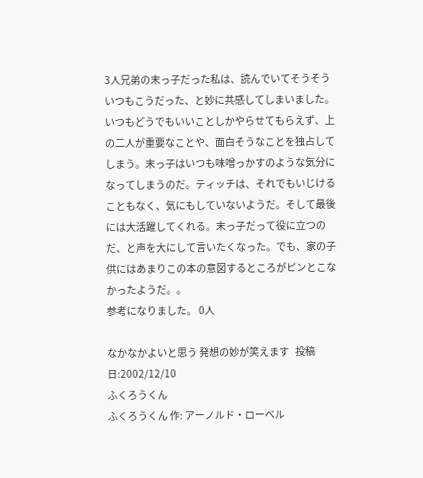3人兄弟の末っ子だった私は、読んでいてそうそういつもこうだった、と妙に共感してしまいました。いつもどうでもいいことしかやらせてもらえず、上の二人が重要なことや、面白そうなことを独占してしまう。末っ子はいつも味噌っかすのような気分になってしまうのだ。ティッチは、それでもいじけることもなく、気にもしていないようだ。そして最後には大活躍してくれる。末っ子だって役に立つのだ、と声を大にして言いたくなった。でも、家の子供にはあまりこの本の意図するところがピンとこなかったようだ。。
参考になりました。 0人

なかなかよいと思う 発想の妙が笑えます   投稿日:2002/12/10
ふくろうくん
ふくろうくん 作: アーノルド・ローベル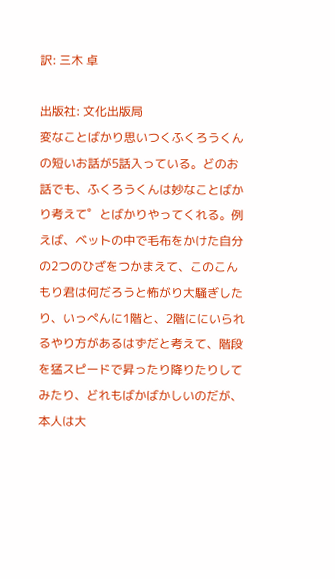訳: 三木 卓

出版社: 文化出版局
変なことばかり思いつくふくろうくんの短いお話が5話入っている。どのお話でも、ふくろうくんは妙なことばかり考えて゜とばかりやってくれる。例えば、ベットの中で毛布をかけた自分の2つのひざをつかまえて、このこんもり君は何だろうと怖がり大騒ぎしたり、いっぺんに1階と、2階ににいられるやり方があるはずだと考えて、階段を猛スピードで昇ったり降りたりしてみたり、どれもばかばかしいのだが、本人は大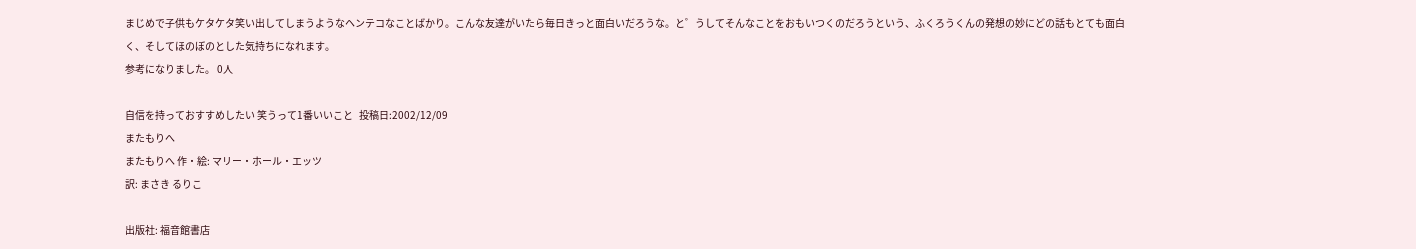まじめで子供もケタケタ笑い出してしまうようなヘンテコなことばかり。こんな友達がいたら毎日きっと面白いだろうな。と゜うしてそんなことをおもいつくのだろうという、ふくろうくんの発想の妙にどの話もとても面白く、そしてほのぼのとした気持ちになれます。
参考になりました。 0人

自信を持っておすすめしたい 笑うって1番いいこと   投稿日:2002/12/09
またもりへ
またもりへ 作・絵: マリー・ホール・エッツ
訳: まさき るりこ

出版社: 福音館書店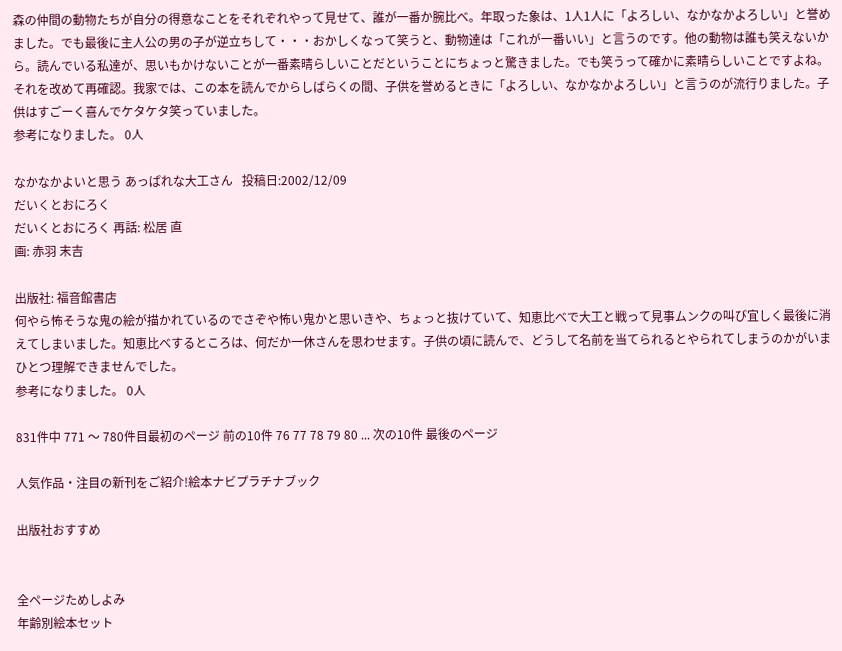森の仲間の動物たちが自分の得意なことをそれぞれやって見せて、誰が一番か腕比べ。年取った象は、1人1人に「よろしい、なかなかよろしい」と誉めました。でも最後に主人公の男の子が逆立ちして・・・おかしくなって笑うと、動物達は「これが一番いい」と言うのです。他の動物は誰も笑えないから。読んでいる私達が、思いもかけないことが一番素晴らしいことだということにちょっと驚きました。でも笑うって確かに素晴らしいことですよね。それを改めて再確認。我家では、この本を読んでからしばらくの間、子供を誉めるときに「よろしい、なかなかよろしい」と言うのが流行りました。子供はすごーく喜んでケタケタ笑っていました。
参考になりました。 0人

なかなかよいと思う あっぱれな大工さん   投稿日:2002/12/09
だいくとおにろく
だいくとおにろく 再話: 松居 直
画: 赤羽 末吉

出版社: 福音館書店
何やら怖そうな鬼の絵が描かれているのでさぞや怖い鬼かと思いきや、ちょっと抜けていて、知恵比べで大工と戦って見事ムンクの叫び宜しく最後に消えてしまいました。知恵比べするところは、何だか一休さんを思わせます。子供の頃に読んで、どうして名前を当てられるとやられてしまうのかがいまひとつ理解できませんでした。
参考になりました。 0人

831件中 771 〜 780件目最初のページ 前の10件 76 77 78 79 80 ... 次の10件 最後のページ

人気作品・注目の新刊をご紹介!絵本ナビプラチナブック

出版社おすすめ


全ページためしよみ
年齢別絵本セット